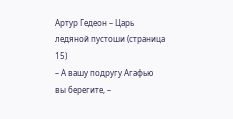Артур Гедеон – Царь ледяной пустоши (страница 15)
– А вашу подругу Агафью вы берегите, –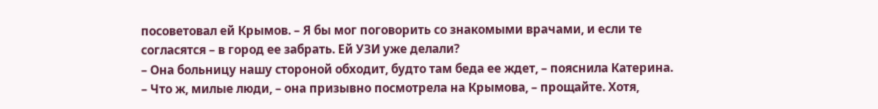посоветовал ей Крымов. – Я бы мог поговорить со знакомыми врачами, и если те согласятся – в город ее забрать. Ей УЗИ уже делали?
– Она больницу нашу стороной обходит, будто там беда ее ждет, – пояснила Катерина. – Что ж, милые люди, – она призывно посмотрела на Крымова, – прощайте. Хотя,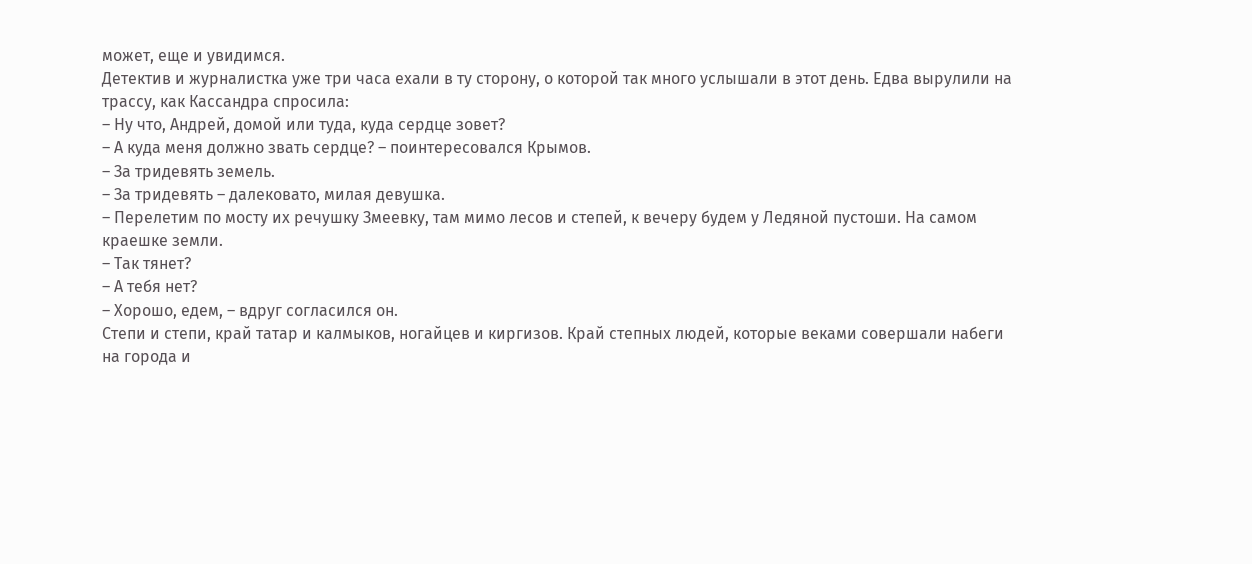может, еще и увидимся.
Детектив и журналистка уже три часа ехали в ту сторону, о которой так много услышали в этот день. Едва вырулили на трассу, как Кассандра спросила:
– Ну что, Андрей, домой или туда, куда сердце зовет?
– А куда меня должно звать сердце? – поинтересовался Крымов.
– За тридевять земель.
– За тридевять – далековато, милая девушка.
– Перелетим по мосту их речушку Змеевку, там мимо лесов и степей, к вечеру будем у Ледяной пустоши. На самом краешке земли.
– Так тянет?
– А тебя нет?
– Хорошо, едем, – вдруг согласился он.
Степи и степи, край татар и калмыков, ногайцев и киргизов. Край степных людей, которые веками совершали набеги на города и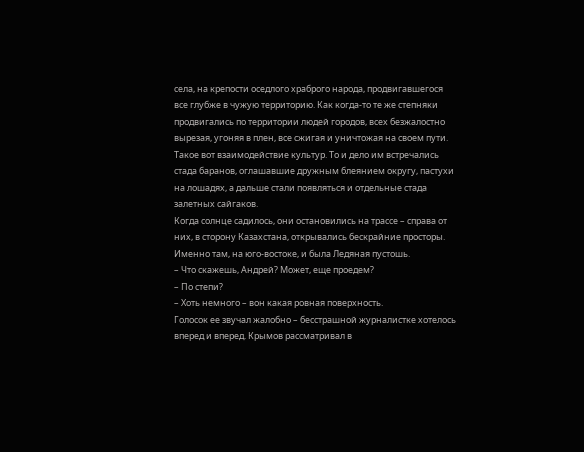села, на крепости оседлого храброго народа, продвигавшегося все глубже в чужую территорию. Как когда-то те же степняки продвигались по территории людей городов, всех безжалостно вырезая, угоняя в плен, все сжигая и уничтожая на своем пути. Такое вот взаимодействие культур. То и дело им встречались стада баранов, оглашавшие дружным блеянием округу, пастухи на лошадях, а дальше стали появляться и отдельные стада залетных сайгаков.
Когда солнце садилось, они остановились на трассе – справа от них, в сторону Казахстана, открывались бескрайние просторы. Именно там, на юго-востоке, и была Ледяная пустошь.
– Что скажешь, Андрей? Может, еще проедем?
– По степи?
– Хоть немного – вон какая ровная поверхность.
Голосок ее звучал жалобно – бесстрашной журналистке хотелось вперед и вперед. Крымов рассматривал в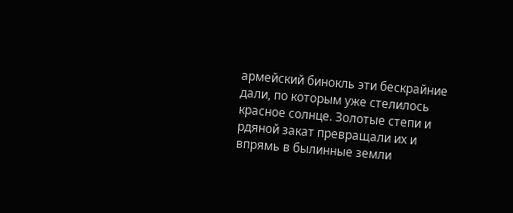армейский бинокль эти бескрайние дали, по которым уже стелилось красное солнце. Золотые степи и рдяной закат превращали их и впрямь в былинные земли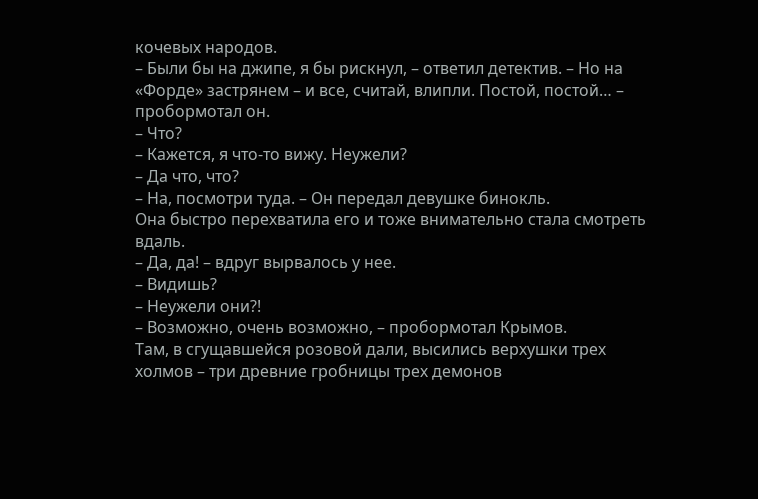кочевых народов.
– Были бы на джипе, я бы рискнул, – ответил детектив. – Но на «Форде» застрянем – и все, считай, влипли. Постой, постой… – пробормотал он.
– Что?
– Кажется, я что-то вижу. Неужели?
– Да что, что?
– На, посмотри туда. – Он передал девушке бинокль.
Она быстро перехватила его и тоже внимательно стала смотреть вдаль.
– Да, да! – вдруг вырвалось у нее.
– Видишь?
– Неужели они?!
– Возможно, очень возможно, – пробормотал Крымов.
Там, в сгущавшейся розовой дали, высились верхушки трех холмов – три древние гробницы трех демонов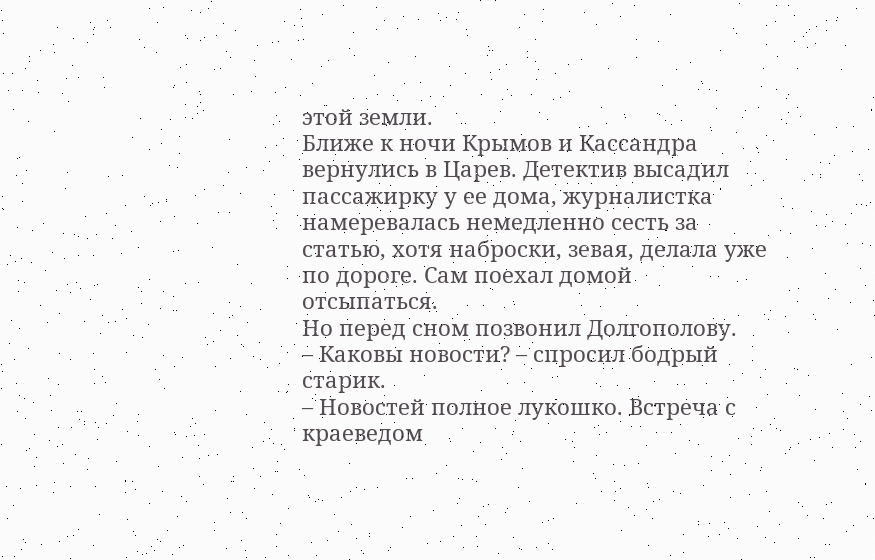этой земли.
Ближе к ночи Крымов и Кассандра вернулись в Царев. Детектив высадил пассажирку у ее дома, журналистка намеревалась немедленно сесть за статью, хотя наброски, зевая, делала уже по дороге. Сам поехал домой отсыпаться.
Но перед сном позвонил Долгополову.
– Каковы новости? – спросил бодрый старик.
– Новостей полное лукошко. Встреча с краеведом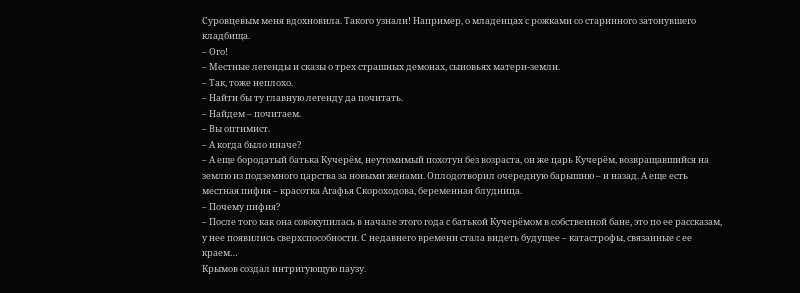Суровцевым меня вдохновила. Такого узнали! Например, о младенцах с рожками со старинного затонувшего кладбища.
– Ого!
– Местные легенды и сказы о трех страшных демонах, сыновьях матери-земли.
– Так, тоже неплохо.
– Найти бы ту главную легенду да почитать.
– Найдем – почитаем.
– Вы оптимист.
– А когда было иначе?
– А еще бородатый батька Кучерём, неутомимый похотун без возраста, он же царь Кучерём, возвращавшийся на землю из подземного царства за новыми женами. Оплодотворил очередную барышню – и назад. А еще есть местная пифия – красотка Агафья Скороходова, беременная блудница.
– Почему пифия?
– После того как она совокупилась в начале этого года с батькой Кучерёмом в собственной бане, это по ее рассказам, у нее появились сверхспособности. С недавнего времени стала видеть будущее – катастрофы, связанные с ее краем…
Крымов создал интригующую паузу.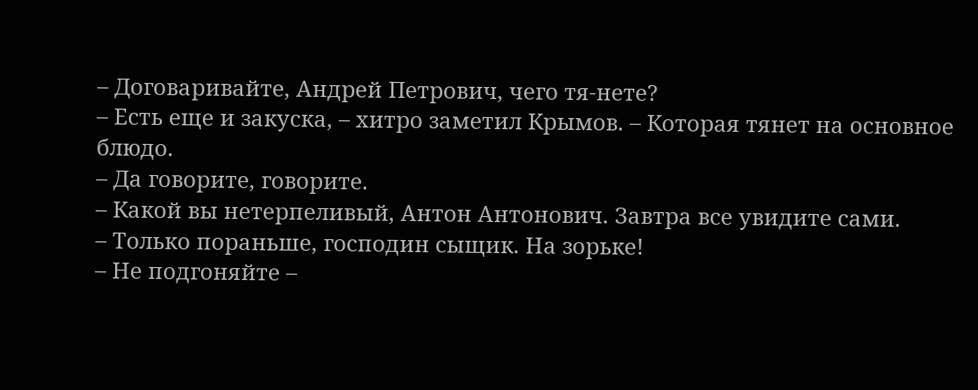– Договаривайте, Андрей Петрович, чего тя-нете?
– Есть еще и закуска, – хитро заметил Крымов. – Которая тянет на основное блюдо.
– Да говорите, говорите.
– Какой вы нетерпеливый, Антон Антонович. Завтра все увидите сами.
– Только пораньше, господин сыщик. На зорьке!
– Не подгоняйте –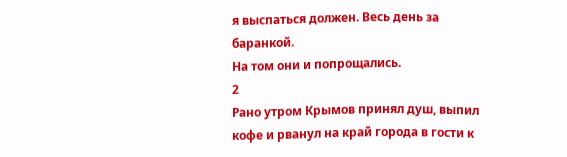я выспаться должен. Весь день за баранкой.
На том они и попрощались.
2
Рано утром Крымов принял душ, выпил кофе и рванул на край города в гости к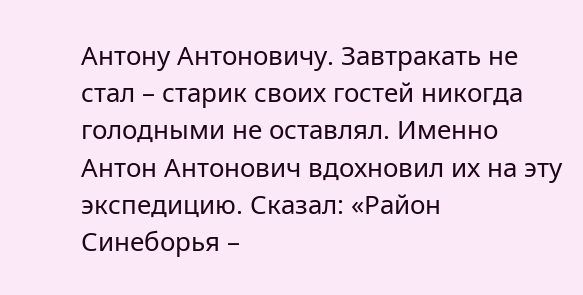Антону Антоновичу. Завтракать не стал – старик своих гостей никогда голодными не оставлял. Именно Антон Антонович вдохновил их на эту экспедицию. Сказал: «Район Синеборья –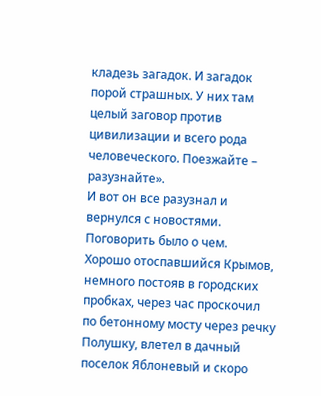кладезь загадок. И загадок порой страшных. У них там целый заговор против цивилизации и всего рода человеческого. Поезжайте – разузнайте».
И вот он все разузнал и вернулся с новостями. Поговорить было о чем.
Хорошо отоспавшийся Крымов, немного постояв в городских пробках, через час проскочил по бетонному мосту через речку Полушку, влетел в дачный поселок Яблоневый и скоро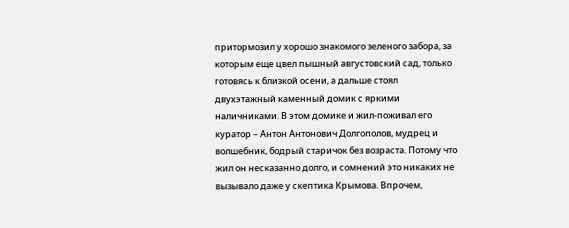притормозил у хорошо знакомого зеленого забора, за которым еще цвел пышный августовский сад, только готовясь к близкой осени, а дальше стоял двухэтажный каменный домик с яркими наличниками. В этом домике и жил-поживал его куратор – Антон Антонович Долгополов, мудрец и волшебник, бодрый старичок без возраста. Потому что жил он несказанно долго, и сомнений это никаких не вызывало даже у скептика Крымова. Впрочем,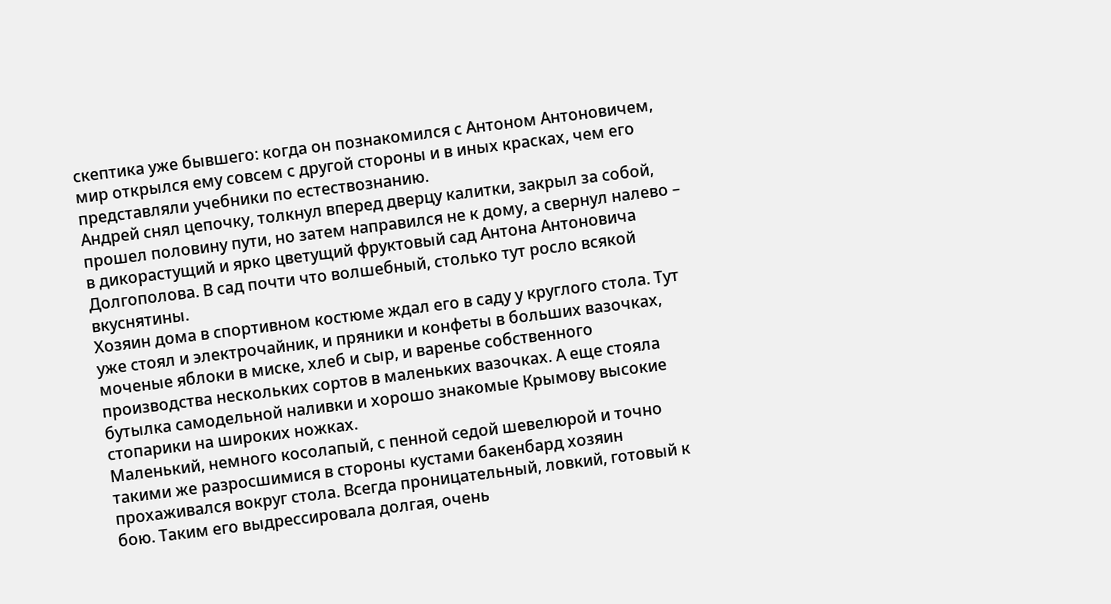скептика уже бывшего: когда он познакомился с Антоном Антоновичем, мир открылся ему совсем с другой стороны и в иных красках, чем его представляли учебники по естествознанию.
Андрей снял цепочку, толкнул вперед дверцу калитки, закрыл за собой, прошел половину пути, но затем направился не к дому, а свернул налево – в дикорастущий и ярко цветущий фруктовый сад Антона Антоновича Долгополова. В сад почти что волшебный, столько тут росло всякой вкуснятины.
Хозяин дома в спортивном костюме ждал его в саду у круглого стола. Тут уже стоял и электрочайник, и пряники и конфеты в больших вазочках, моченые яблоки в миске, хлеб и сыр, и варенье собственного производства нескольких сортов в маленьких вазочках. А еще стояла бутылка самодельной наливки и хорошо знакомые Крымову высокие стопарики на широких ножках.
Маленький, немного косолапый, с пенной седой шевелюрой и точно такими же разросшимися в стороны кустами бакенбард хозяин прохаживался вокруг стола. Всегда проницательный, ловкий, готовый к бою. Таким его выдрессировала долгая, очень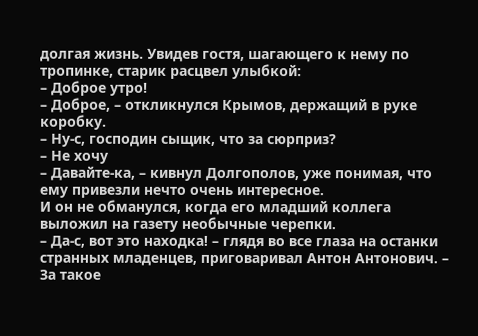долгая жизнь. Увидев гостя, шагающего к нему по тропинке, старик расцвел улыбкой:
– Доброе утро!
– Доброе, – откликнулся Крымов, держащий в руке коробку.
– Ну-с, господин сыщик, что за сюрприз?
– Не хочу
– Давайте-ка, – кивнул Долгополов, уже понимая, что ему привезли нечто очень интересное.
И он не обманулся, когда его младший коллега выложил на газету необычные черепки.
– Да-с, вот это находка! – глядя во все глаза на останки странных младенцев, приговаривал Антон Антонович. – За такое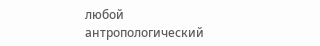любой антропологический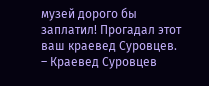музей дорого бы заплатил! Прогадал этот ваш краевед Суровцев.
– Краевед Суровцев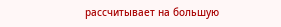рассчитывает на большую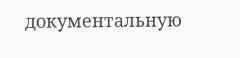документальную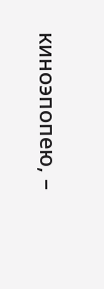киноэпопею, –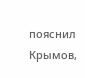пояснил Крымов,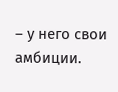– у него свои амбиции.